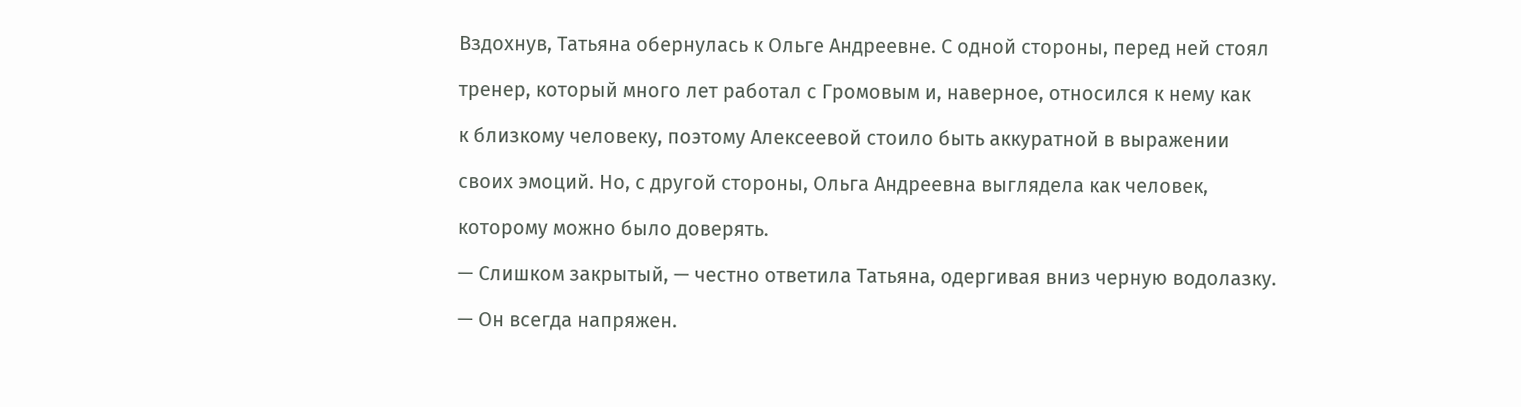Вздохнув, Татьяна обернулась к Ольге Андреевне. С одной стороны, перед ней стоял

тренер, который много лет работал с Громовым и, наверное, относился к нему как

к близкому человеку, поэтому Алексеевой стоило быть аккуратной в выражении

своих эмоций. Но, с другой стороны, Ольга Андреевна выглядела как человек,

которому можно было доверять.

— Слишком закрытый, — честно ответила Татьяна, одергивая вниз черную водолазку.

— Он всегда напряжен.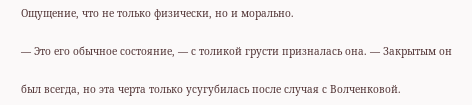Ощущение, что не только физически, но и морально.

— Это его обычное состояние, — с толикой грусти призналась она. — Закрытым он

был всегда, но эта черта только усугубилась после случая с Волченковой.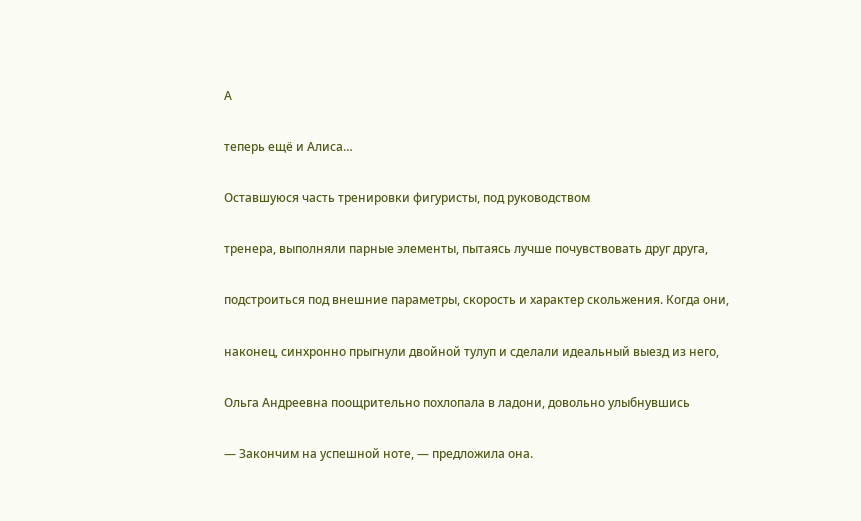А

теперь ещё и Алиса…

Оставшуюся часть тренировки фигуристы, под руководством

тренера, выполняли парные элементы, пытаясь лучше почувствовать друг друга,

подстроиться под внешние параметры, скорость и характер скольжения. Когда они,

наконец, синхронно прыгнули двойной тулуп и сделали идеальный выезд из него,

Ольга Андреевна поощрительно похлопала в ладони, довольно улыбнувшись

— Закончим на успешной ноте, — предложила она.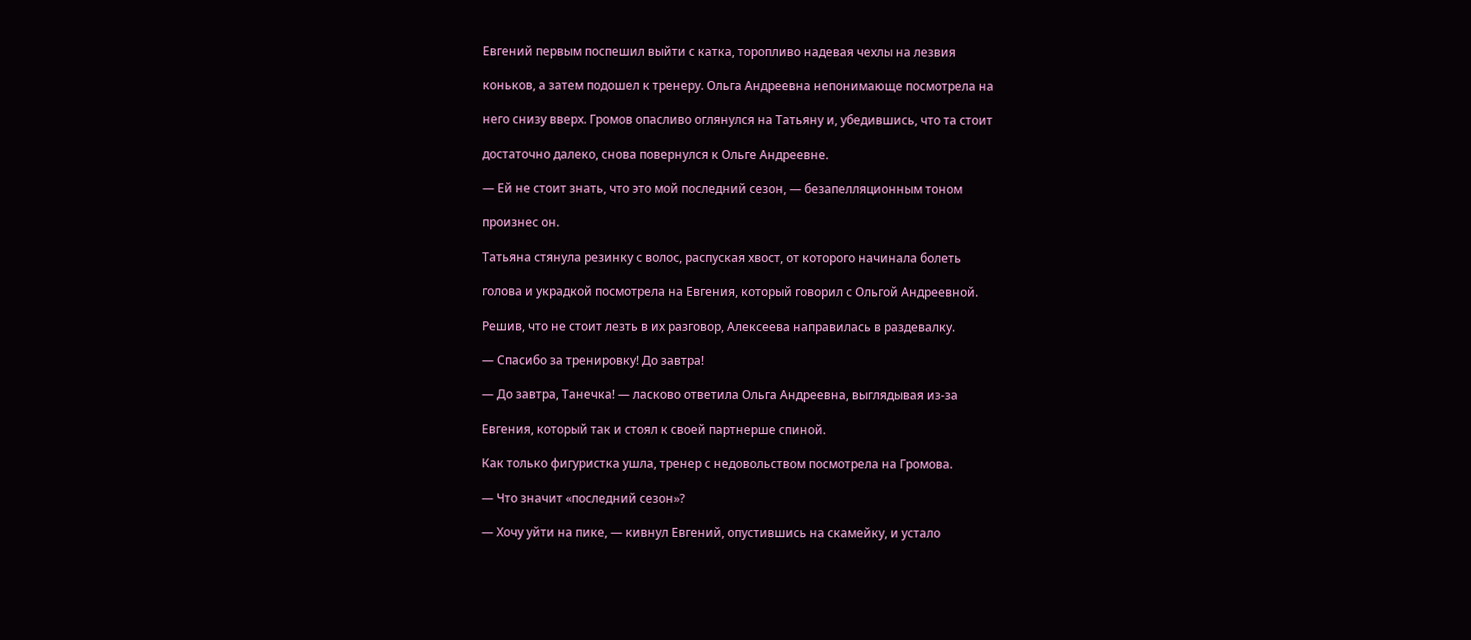Евгений первым поспешил выйти с катка, торопливо надевая чехлы на лезвия

коньков, а затем подошел к тренеру. Ольга Андреевна непонимающе посмотрела на

него снизу вверх. Громов опасливо оглянулся на Татьяну и, убедившись, что та стоит

достаточно далеко, снова повернулся к Ольге Андреевне.

— Ей не стоит знать, что это мой последний сезон, — безапелляционным тоном

произнес он.

Татьяна стянула резинку с волос, распуская хвост, от которого начинала болеть

голова и украдкой посмотрела на Евгения, который говорил с Ольгой Андреевной.

Решив, что не стоит лезть в их разговор, Алексеева направилась в раздевалку.

— Спасибо за тренировку! До завтра!

— До завтра, Танечка! — ласково ответила Ольга Андреевна, выглядывая из-за

Евгения, который так и стоял к своей партнерше спиной.

Как только фигуристка ушла, тренер с недовольством посмотрела на Громова.

— Что значит «последний сезон»?

— Хочу уйти на пике, — кивнул Евгений, опустившись на скамейку, и устало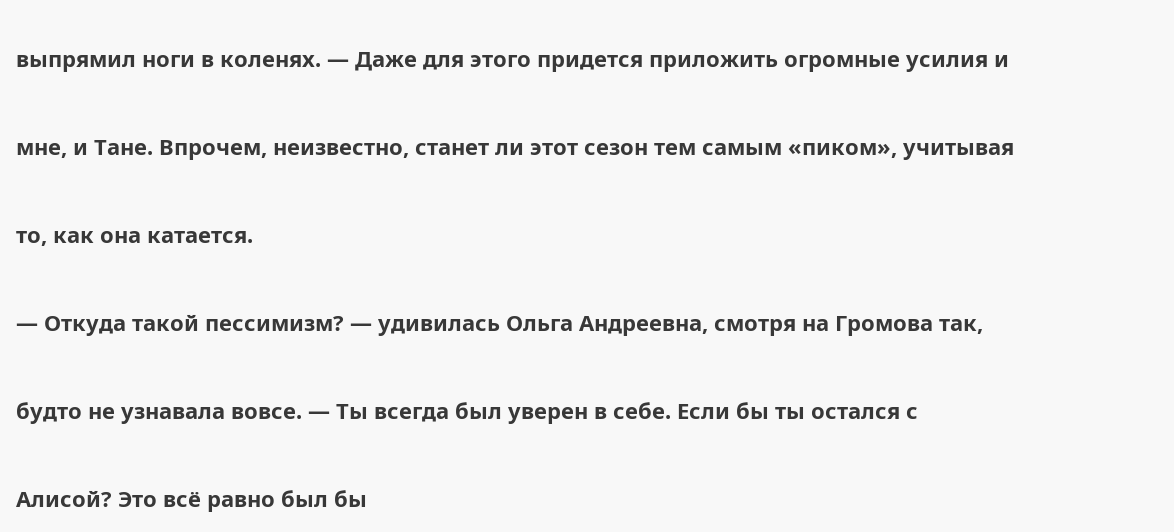выпрямил ноги в коленях. — Даже для этого придется приложить огромные усилия и

мне, и Тане. Впрочем, неизвестно, станет ли этот сезон тем самым «пиком», учитывая

то, как она катается.

— Откуда такой пессимизм? — удивилась Ольга Андреевна, смотря на Громова так,

будто не узнавала вовсе. — Ты всегда был уверен в себе. Если бы ты остался с

Алисой? Это всё равно был бы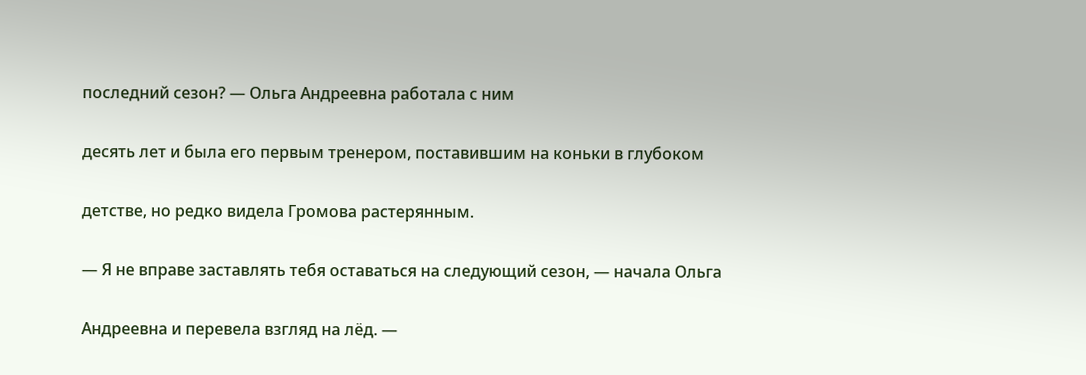последний сезон? — Ольга Андреевна работала с ним

десять лет и была его первым тренером, поставившим на коньки в глубоком

детстве, но редко видела Громова растерянным.

— Я не вправе заставлять тебя оставаться на следующий сезон, — начала Ольга

Андреевна и перевела взгляд на лёд. —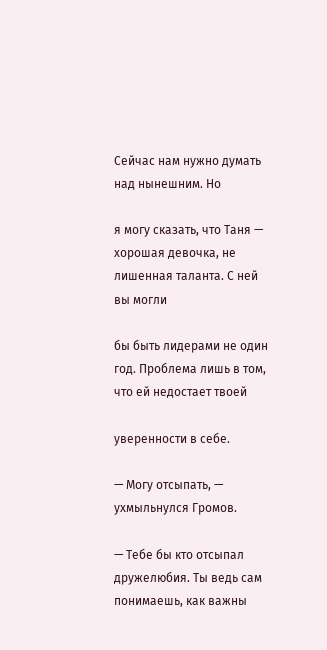Сейчас нам нужно думать над нынешним. Но

я могу сказать, что Таня — хорошая девочка, не лишенная таланта. С ней вы могли

бы быть лидерами не один год. Проблема лишь в том, что ей недостает твоей

уверенности в себе.

— Могу отсыпать, — ухмыльнулся Громов.

— Тебе бы кто отсыпал дружелюбия. Ты ведь сам понимаешь, как важны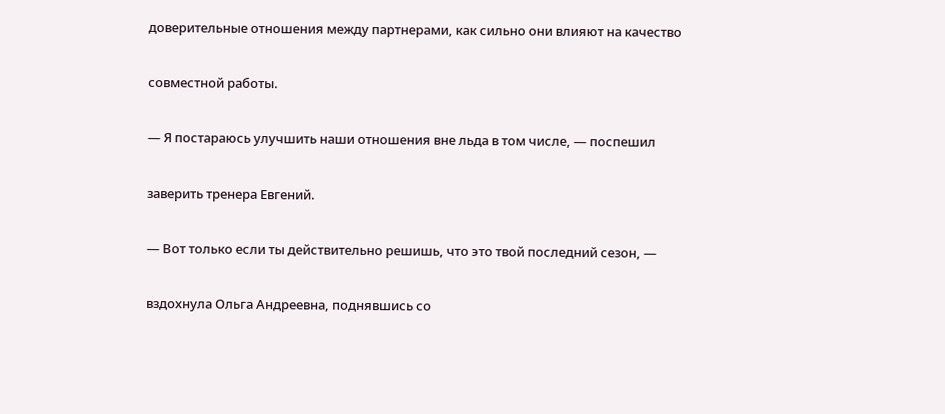доверительные отношения между партнерами, как сильно они влияют на качество

совместной работы.

— Я постараюсь улучшить наши отношения вне льда в том числе, — поспешил

заверить тренера Евгений.

— Вот только если ты действительно решишь, что это твой последний сезон, —

вздохнула Ольга Андреевна, поднявшись со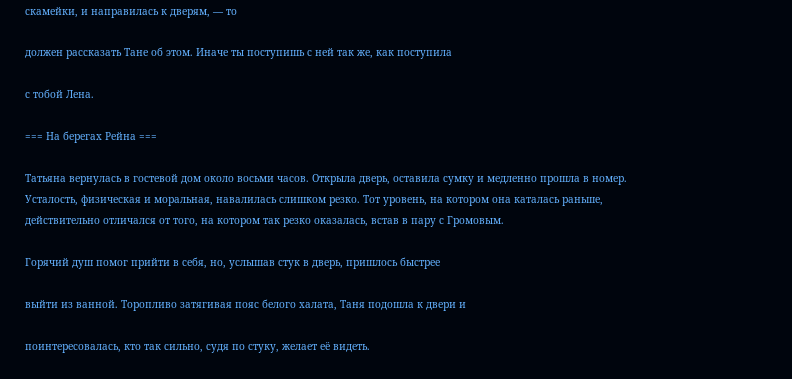скамейки, и направилась к дверям, — то

должен рассказать Тане об этом. Иначе ты поступишь с ней так же, как поступила

с тобой Лена.

=== На берегах Рейна ===

Татьяна вернулась в гостевой дом около восьми часов. Открыла дверь, оставила сумку и медленно прошла в номер. Усталость, физическая и моральная, навалилась слишком резко. Тот уровень, на котором она каталась раньше, действительно отличался от того, на котором так резко оказалась, встав в пару с Громовым.

Горячий душ помог прийти в себя, но, услышав стук в дверь, пришлось быстрее

выйти из ванной. Торопливо затягивая пояс белого халата, Таня подошла к двери и

поинтересовалась, кто так сильно, судя по стуку, желает её видеть.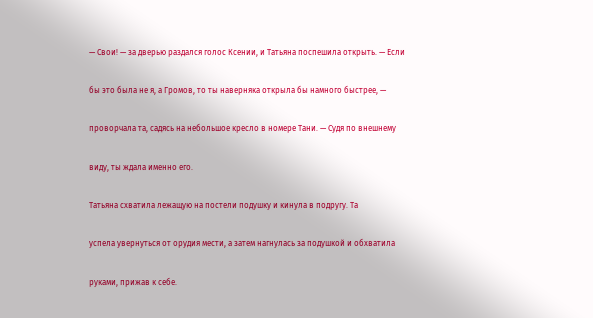— Свои! — за дверью раздался голос Ксении, и Татьяна поспешила открыть. — Если

бы это была не я, а Громов, то ты наверняка открыла бы намного быстрее, —

проворчала та, садясь на небольшое кресло в номере Тани. — Судя по внешнему

виду, ты ждала именно его.

Татьяна схватила лежащую на постели подушку и кинула в подругу. Та

успела увернуться от орудия мести, а затем нагнулась за подушкой и обхватила

руками, прижав к себе.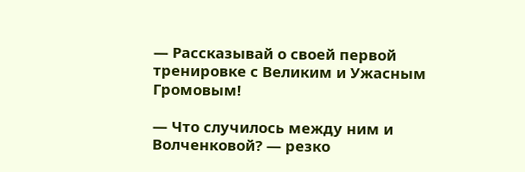— Рассказывай о своей первой тренировке с Великим и Ужасным Громовым!

— Что случилось между ним и Волченковой? — резко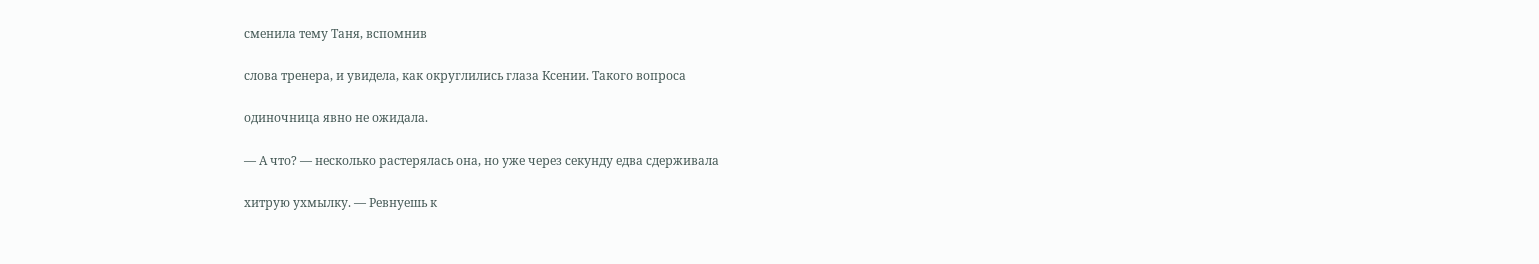сменила тему Таня, вспомнив

слова тренера, и увидела, как округлились глаза Ксении. Такого вопроса

одиночница явно не ожидала.

— А что? — несколько растерялась она, но уже через секунду едва сдерживала

хитрую ухмылку. — Ревнуешь к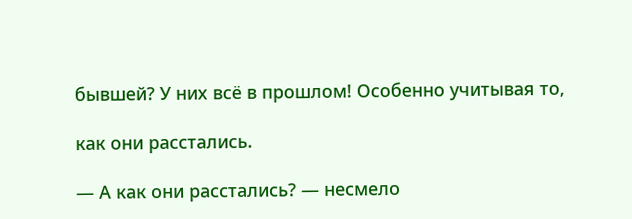бывшей? У них всё в прошлом! Особенно учитывая то,

как они расстались.

— А как они расстались? — несмело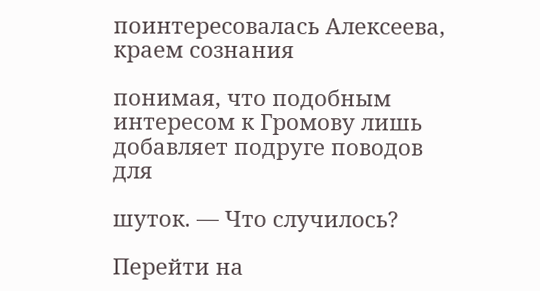поинтересовалась Алексеева, краем сознания

понимая, что подобным интересом к Громову лишь добавляет подруге поводов для

шуток. — Что случилось?

Перейти на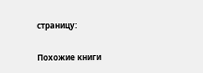страницу:

Похожие книги